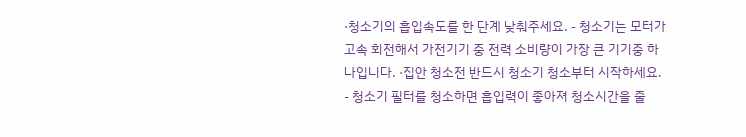·청소기의 흡입속도를 한 단계 낮춰주세요. - 청소기는 모터가 고속 회전해서 가전기기 중 전력 소비량이 가장 큰 기기중 하나입니다. ·집안 청소전 반드시 청소기 청소부터 시작하세요. - 청소기 필터를 청소하면 흡입력이 좋아져 청소시간을 줄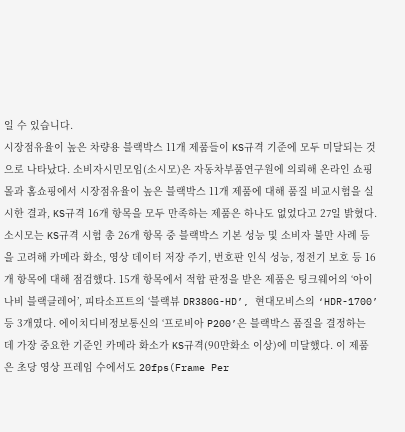일 수 있습니다.
시장점유율이 높은 차량용 블랙박스 11개 제품들이 KS규격 기준에 모두 미달되는 것으로 나타났다. 소비자시민모임(소시모)은 자동차부품연구원에 의뢰해 온라인 쇼핑몰과 홈쇼핑에서 시장점유율이 높은 블랙박스 11개 제품에 대해 품질 비교시험을 실시한 결과, KS규격 16개 항목을 모두 만족하는 제품은 하나도 없었다고 27일 밝혔다. 소시모는 KS규격 시험 총 26개 항목 중 블랙박스 기본 성능 및 소비자 불만 사례 등을 고려해 카메라 화소, 영상 데이터 저장 주기, 번호판 인식 성능, 정전기 보호 등 16개 항목에 대해 점검했다. 15개 항목에서 적합 판정을 받은 제품은 팅크웨어의 ‘아이나비 블랙클레어’, 피타소프트의 ‘블랙뷰 DR380G-HD’, 현대모비스의 ‘HDR-1700’ 등 3개였다. 에이치디비정보통신의 ‘프로비아 P200’은 블랙박스 품질을 결정하는 데 가장 중요한 기준인 카메라 화소가 KS규격(90만화소 이상)에 미달했다. 이 제품은 초당 영상 프레임 수에서도 20fps(Frame Per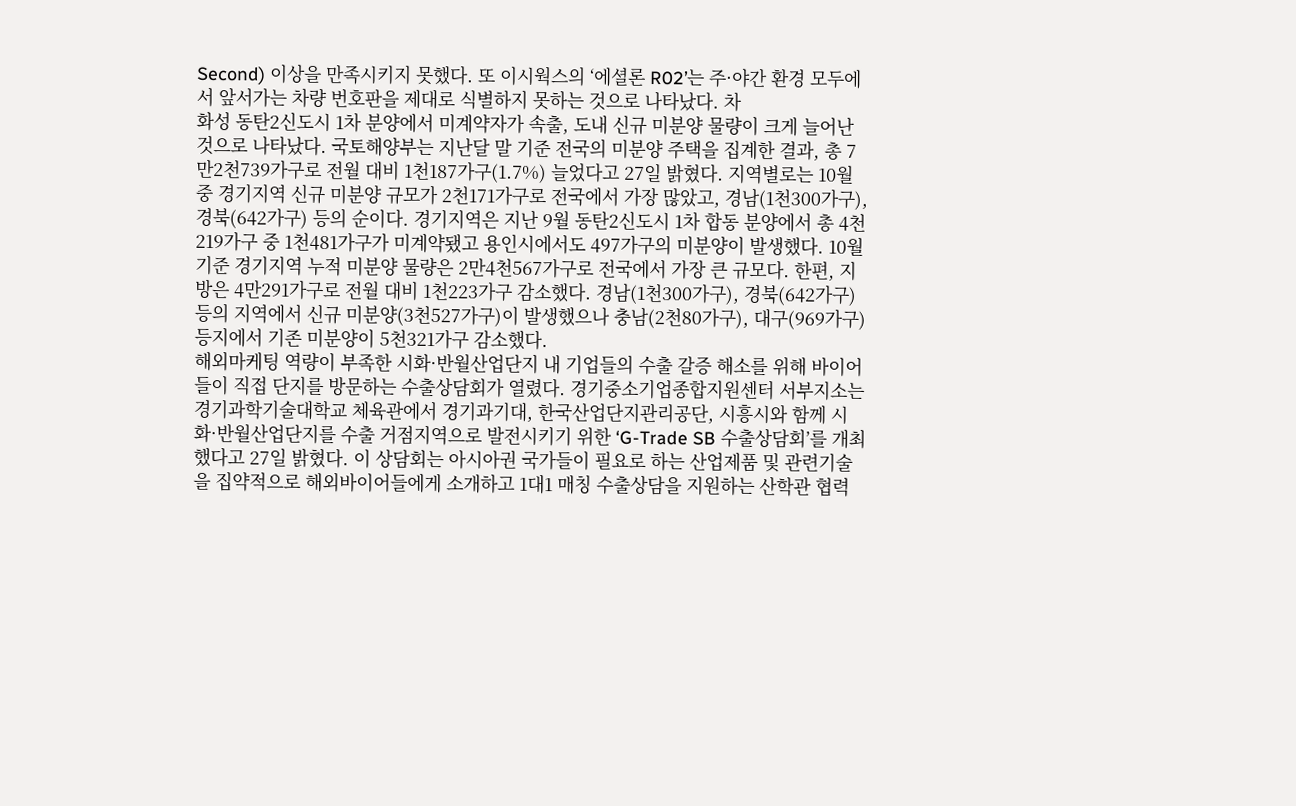Second) 이상을 만족시키지 못했다. 또 이시웍스의 ‘에셜론 R02’는 주·야간 환경 모두에서 앞서가는 차량 번호판을 제대로 식별하지 못하는 것으로 나타났다. 차
화성 동탄2신도시 1차 분양에서 미계약자가 속출, 도내 신규 미분양 물량이 크게 늘어난 것으로 나타났다. 국토해양부는 지난달 말 기준 전국의 미분양 주택을 집계한 결과, 총 7만2천739가구로 전월 대비 1천187가구(1.7%) 늘었다고 27일 밝혔다. 지역별로는 10월 중 경기지역 신규 미분양 규모가 2천171가구로 전국에서 가장 많았고, 경남(1천300가구), 경북(642가구) 등의 순이다. 경기지역은 지난 9월 동탄2신도시 1차 합동 분양에서 총 4천219가구 중 1천481가구가 미계약됐고 용인시에서도 497가구의 미분양이 발생했다. 10월 기준 경기지역 누적 미분양 물량은 2만4천567가구로 전국에서 가장 큰 규모다. 한편, 지방은 4만291가구로 전월 대비 1천223가구 감소했다. 경남(1천300가구), 경북(642가구) 등의 지역에서 신규 미분양(3천527가구)이 발생했으나 충남(2천80가구), 대구(969가구) 등지에서 기존 미분양이 5천321가구 감소했다.
해외마케팅 역량이 부족한 시화·반월산업단지 내 기업들의 수출 갈증 해소를 위해 바이어들이 직접 단지를 방문하는 수출상담회가 열렸다. 경기중소기업종합지원센터 서부지소는 경기과학기술대학교 체육관에서 경기과기대, 한국산업단지관리공단, 시흥시와 함께 시화·반월산업단지를 수출 거점지역으로 발전시키기 위한 ‘G-Trade SB 수출상담회’를 개최했다고 27일 밝혔다. 이 상담회는 아시아권 국가들이 필요로 하는 산업제품 및 관련기술을 집약적으로 해외바이어들에게 소개하고 1대1 매칭 수출상담을 지원하는 산학관 협력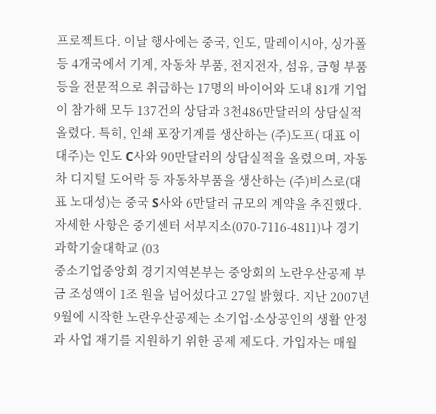프로젝트다. 이날 행사에는 중국, 인도, 말레이시아, 싱가폴 등 4개국에서 기계, 자동차 부품, 전지전자, 섬유, 금형 부품 등을 전문적으로 취급하는 17명의 바이어와 도내 81개 기업이 참가해 모두 137건의 상담과 3천486만달러의 상담실적 올렸다. 특히, 인쇄 포장기계를 생산하는 (주)도프( 대표 이대주)는 인도 C사와 90만달러의 상담실적을 올렸으며, 자동차 디지털 도어락 등 자동차부품을 생산하는 (주)비스로(대표 노대성)는 중국 S사와 6만달러 규모의 계약을 추진했다. 자세한 사항은 중기센터 서부지소(070-7116-4811)나 경기과학기술대학교 (03
중소기업중앙회 경기지역본부는 중앙회의 노란우산공제 부금 조성액이 1조 원을 넘어섰다고 27일 밝혔다. 지난 2007년 9월에 시작한 노란우산공제는 소기업·소상공인의 생활 안정과 사업 재기를 지원하기 위한 공제 제도다. 가입자는 매월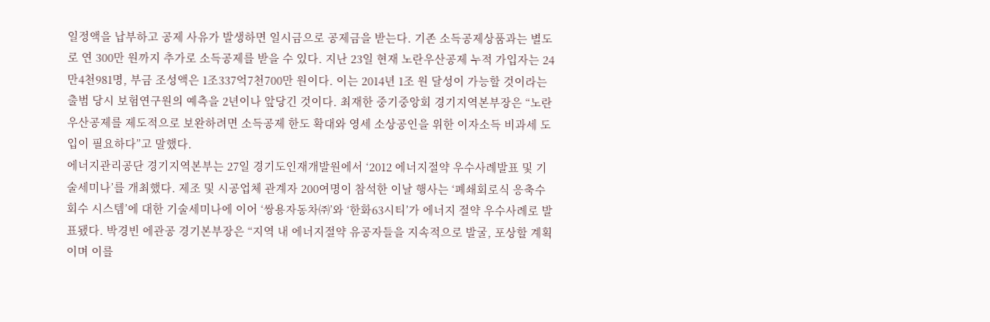일정액을 납부하고 공제 사유가 발생하면 일시금으로 공제금을 받는다. 기존 소득공제상품과는 별도로 연 300만 원까지 추가로 소득공제를 받을 수 있다. 지난 23일 현재 노란우산공제 누적 가입자는 24만4천981명, 부금 조성액은 1조337억7천700만 원이다. 이는 2014년 1조 원 달성이 가능할 것이라는 출범 당시 보험연구원의 예측을 2년이나 앞당긴 것이다. 최재한 중기중앙회 경기지역본부장은 “노란우산공제를 제도적으로 보완하려면 소득공제 한도 확대와 영세 소상공인을 위한 이자소득 비과세 도입이 필요하다”고 말했다.
에너지관리공단 경기지역본부는 27일 경기도인재개발원에서 ‘2012 에너지절약 우수사례발표 및 기술세미나’를 개최했다. 제조 및 시공업체 관계자 200여명이 참석한 이날 행사는 ‘폐쇄회로식 응축수 회수 시스템’에 대한 기술세미나에 이어 ‘쌍용자동차㈜’와 ‘한화63시티’가 에너지 절약 우수사례로 발표됐다. 박경빈 에관공 경기본부장은 “지역 내 에너지절약 유공자들을 지속적으로 발굴, 포상할 계획이며 이를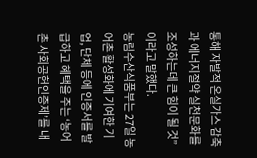통해 자발적 온실가스 감축과 에너지절약 실천문화를 조성하는데 큰 힘이 될 것”이라고 말했다.
농림수산식품부는 27일 농어촌 활성화에 기여한 기업, 단체 등에 인증서를 발급하고 혜택을 주는 ‘농어촌 사회공헌인증제’를 내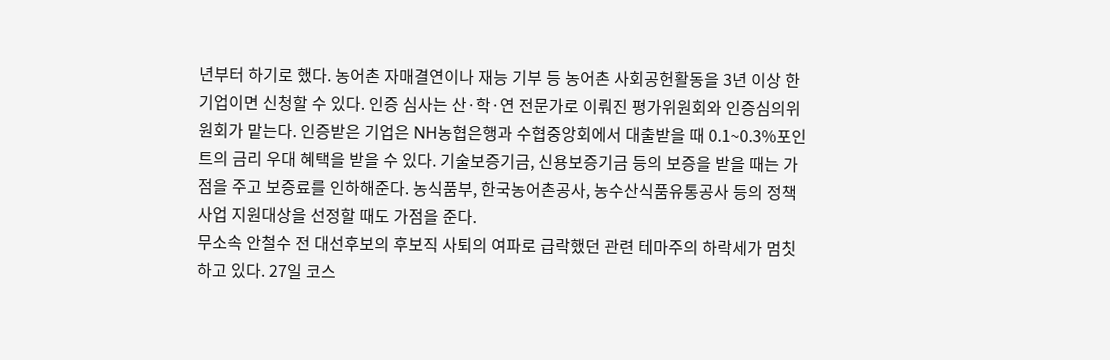년부터 하기로 했다. 농어촌 자매결연이나 재능 기부 등 농어촌 사회공헌활동을 3년 이상 한 기업이면 신청할 수 있다. 인증 심사는 산·학·연 전문가로 이뤄진 평가위원회와 인증심의위원회가 맡는다. 인증받은 기업은 NH농협은행과 수협중앙회에서 대출받을 때 0.1~0.3%포인트의 금리 우대 혜택을 받을 수 있다. 기술보증기금, 신용보증기금 등의 보증을 받을 때는 가점을 주고 보증료를 인하해준다. 농식품부, 한국농어촌공사, 농수산식품유통공사 등의 정책사업 지원대상을 선정할 때도 가점을 준다.
무소속 안철수 전 대선후보의 후보직 사퇴의 여파로 급락했던 관련 테마주의 하락세가 멈칫하고 있다. 27일 코스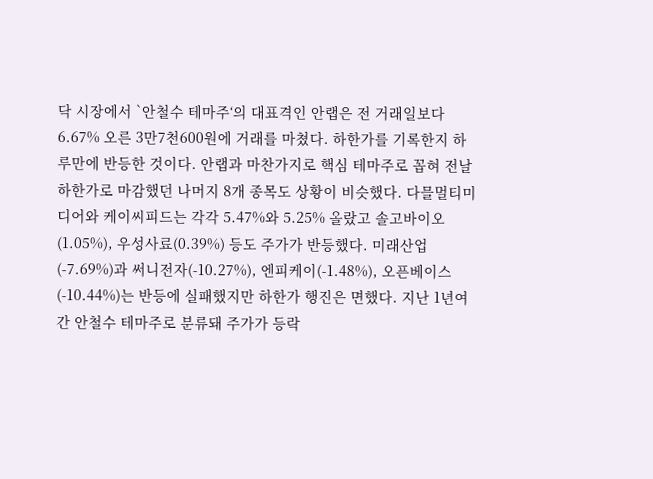닥 시장에서 `안철수 테마주‘의 대표격인 안랩은 전 거래일보다 6.67% 오른 3만7천600원에 거래를 마쳤다. 하한가를 기록한지 하루만에 반등한 것이다. 안랩과 마찬가지로 핵심 테마주로 꼽혀 전날 하한가로 마감했던 나머지 8개 종목도 상황이 비슷했다. 다믈멀티미디어와 케이씨피드는 각각 5.47%와 5.25% 올랐고 솔고바이오(1.05%), 우성사료(0.39%) 등도 주가가 반등했다. 미래산업(-7.69%)과 써니전자(-10.27%), 엔피케이(-1.48%), 오픈베이스(-10.44%)는 반등에 실패했지만 하한가 행진은 면했다. 지난 1년여간 안철수 테마주로 분류돼 주가가 등락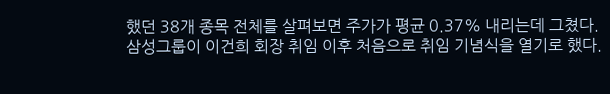했던 38개 종목 전체를 살펴보면 주가가 평균 0.37% 내리는데 그쳤다.
삼성그룹이 이건희 회장 취임 이후 처음으로 취임 기념식을 열기로 했다.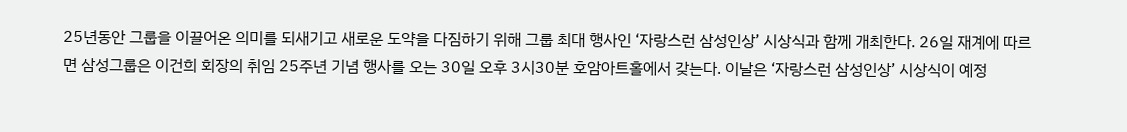25년동안 그룹을 이끌어온 의미를 되새기고 새로운 도약을 다짐하기 위해 그룹 최대 행사인 ‘자랑스런 삼성인상’ 시상식과 함께 개최한다. 26일 재계에 따르면 삼성그룹은 이건희 회장의 취임 25주년 기념 행사를 오는 30일 오후 3시30분 호암아트홀에서 갖는다. 이날은 ‘자랑스런 삼성인상’ 시상식이 예정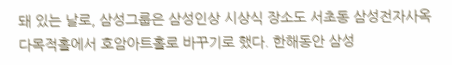돼 있는 날로, 삼성그룹은 삼성인상 시상식 장소도 서초동 삼성전자사옥 다목적홀에서 호암아트홀로 바꾸기로 했다. 한해동안 삼성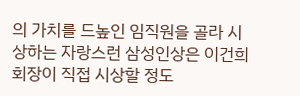의 가치를 드높인 임직원을 골라 시상하는 자랑스런 삼성인상은 이건희 회장이 직접 시상할 정도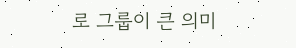로 그룹이 큰 의미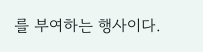를 부여하는 행사이다.